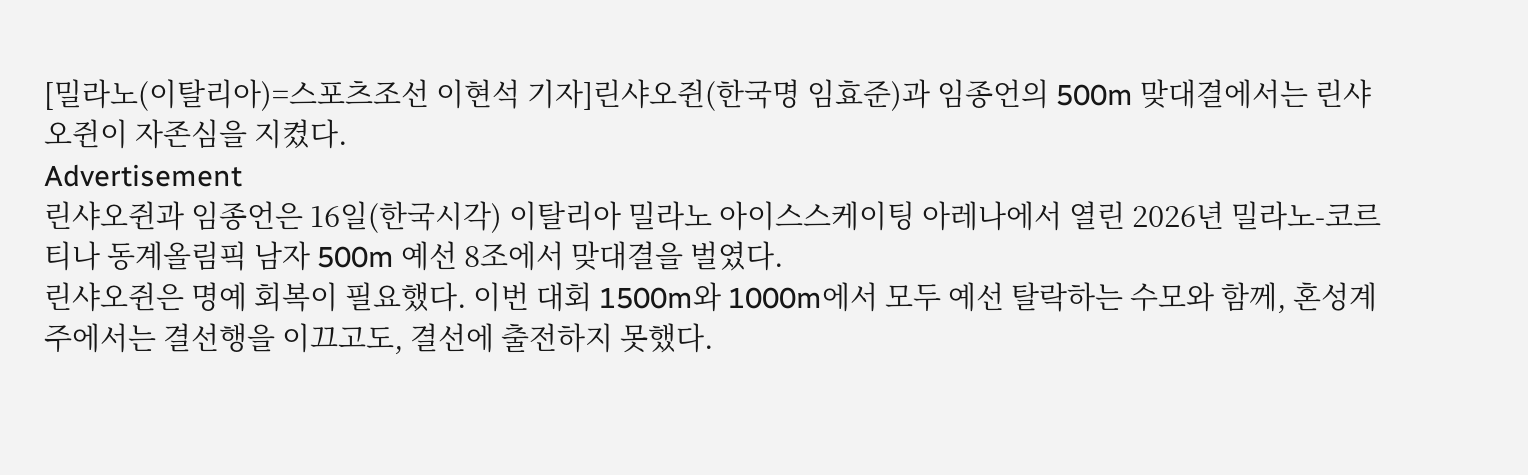[밀라노(이탈리아)=스포츠조선 이현석 기자]린샤오쥔(한국명 임효준)과 임종언의 500m 맞대결에서는 린샤오쥔이 자존심을 지켰다.
Advertisement
린샤오쥔과 임종언은 16일(한국시각) 이탈리아 밀라노 아이스스케이팅 아레나에서 열린 2026년 밀라노-코르티나 동계올림픽 남자 500m 예선 8조에서 맞대결을 벌였다.
린샤오쥔은 명예 회복이 필요했다. 이번 대회 1500m와 1000m에서 모두 예선 탈락하는 수모와 함께, 혼성계주에서는 결선행을 이끄고도, 결선에 출전하지 못했다.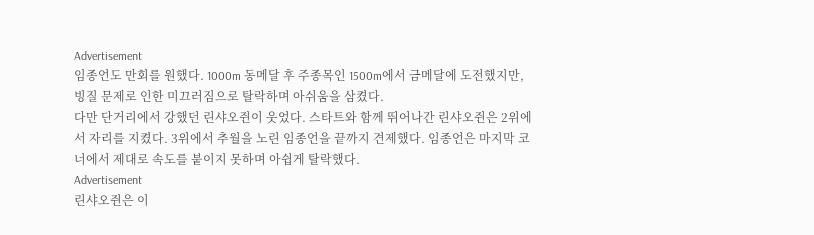Advertisement
임종언도 만회를 원했다. 1000m 동메달 후 주종목인 1500m에서 금메달에 도전했지만, 빙질 문제로 인한 미끄러짐으로 탈락하며 아쉬움을 삼켰다.
다만 단거리에서 강했던 린샤오쥔이 웃었다. 스타트와 함께 뛰어나간 린샤오쥔은 2위에서 자리를 지켰다. 3위에서 추월을 노린 임종언을 끝까지 견제했다. 임종언은 마지막 코너에서 제대로 속도를 붙이지 못하며 아쉽게 탈락했다.
Advertisement
린샤오쥔은 이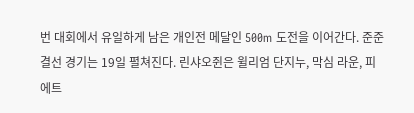번 대회에서 유일하게 남은 개인전 메달인 500m 도전을 이어간다. 준준결선 경기는 19일 펼쳐진다. 린샤오쥔은 윌리엄 단지누, 막심 라운, 피에트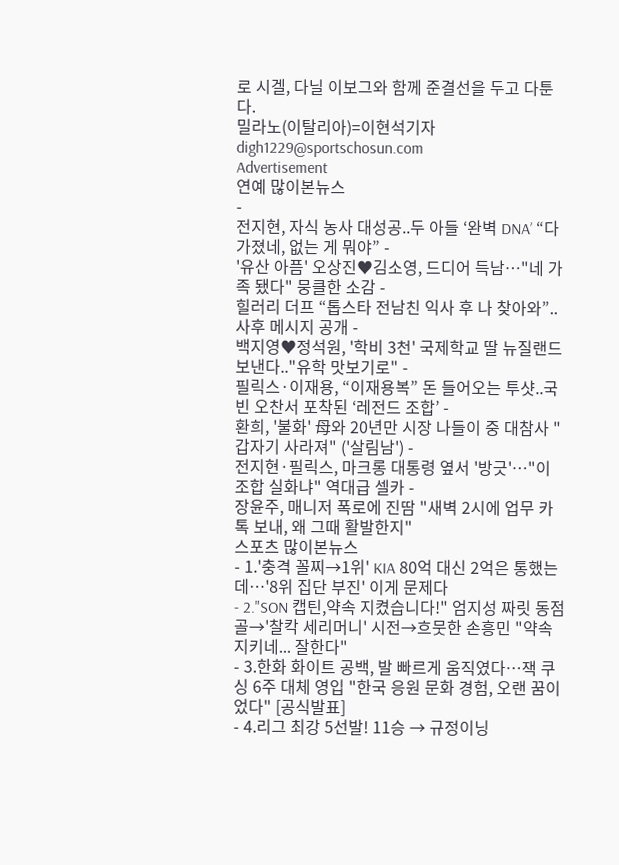로 시겔, 다닐 이보그와 함께 준결선을 두고 다툰다.
밀라노(이탈리아)=이현석기자 digh1229@sportschosun.com
Advertisement
연예 많이본뉴스
-
전지현, 자식 농사 대성공..두 아들 ‘완벽 DNA’ “다 가졌네, 없는 게 뭐야” -
'유산 아픔' 오상진♥김소영, 드디어 득남…"네 가족 됐다" 뭉클한 소감 -
힐러리 더프 “톱스타 전남친 익사 후 나 찾아와”..사후 메시지 공개 -
백지영♥정석원, '학비 3천' 국제학교 딸 뉴질랜드 보낸다.."유학 맛보기로" -
필릭스·이재용, “이재용복” 돈 들어오는 투샷..국빈 오찬서 포착된 ‘레전드 조합’ -
환희, '불화' 母와 20년만 시장 나들이 중 대참사 "갑자기 사라져" ('살림남') -
전지현·필릭스, 마크롱 대통령 옆서 '방긋'…"이 조합 실화냐" 역대급 셀카 -
장윤주, 매니저 폭로에 진땀 "새벽 2시에 업무 카톡 보내, 왜 그때 활발한지"
스포츠 많이본뉴스
- 1.'충격 꼴찌→1위' KIA 80억 대신 2억은 통했는데…'8위 집단 부진' 이게 문제다
- 2."SON 캡틴,약속 지켰습니다!" 엄지성 짜릿 동점골→'찰칵 세리머니' 시전→흐뭇한 손흥민 "약속 지키네... 잘한다"
- 3.한화 화이트 공백, 발 빠르게 움직였다…잭 쿠싱 6주 대체 영입 "한국 응원 문화 경험, 오랜 꿈이었다" [공식발표]
- 4.리그 최강 5선발! 11승 → 규정이닝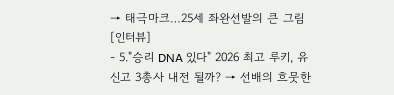→ 태극마크…25세 좌완선발의 큰 그림 [인터뷰]
- 5."승리 DNA 있다" 2026 최고 루키, 유신고 3총사 내전 될까? → 선배의 흐뭇한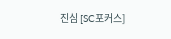진심 [SC포커스]